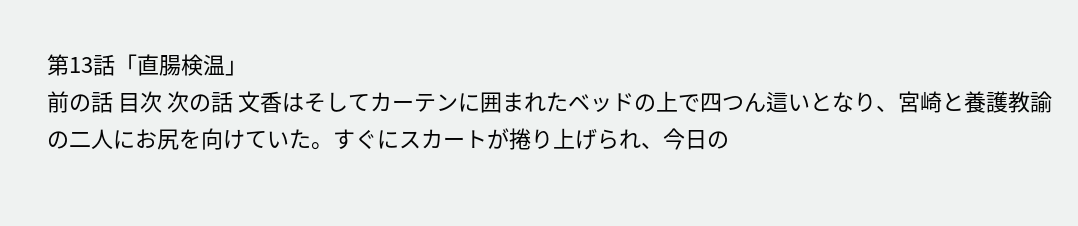第13話「直腸検温」
前の話 目次 次の話 文香はそしてカーテンに囲まれたベッドの上で四つん這いとなり、宮崎と養護教諭の二人にお尻を向けていた。すぐにスカートが捲り上げられ、今日の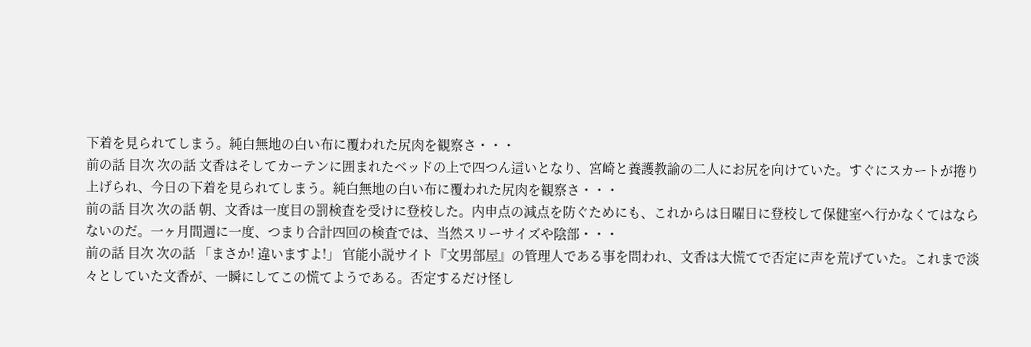下着を見られてしまう。純白無地の白い布に覆われた尻肉を観察さ・・・
前の話 目次 次の話 文香はそしてカーテンに囲まれたベッドの上で四つん這いとなり、宮崎と養護教諭の二人にお尻を向けていた。すぐにスカートが捲り上げられ、今日の下着を見られてしまう。純白無地の白い布に覆われた尻肉を観察さ・・・
前の話 目次 次の話 朝、文香は一度目の罰検査を受けに登校した。内申点の減点を防ぐためにも、これからは日曜日に登校して保健室へ行かなくてはならないのだ。一ヶ月間週に一度、つまり合計四回の検査では、当然スリーサイズや陰部・・・
前の話 目次 次の話 「まさか! 違いますよ!」 官能小説サイト『文男部屋』の管理人である事を問われ、文香は大慌てで否定に声を荒げていた。これまで淡々としていた文香が、一瞬にしてこの慌てようである。否定するだけ怪し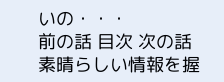いの・・・
前の話 目次 次の話 素晴らしい情報を握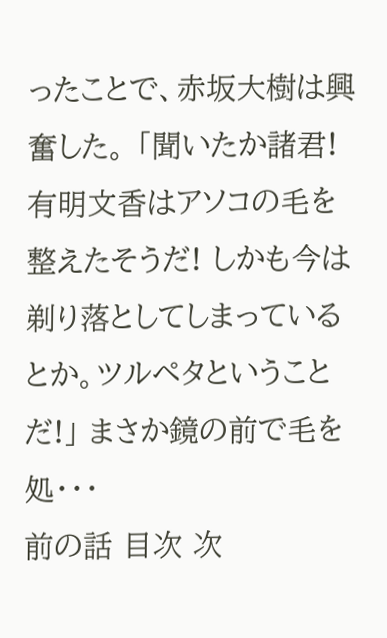ったことで、赤坂大樹は興奮した。 「聞いたか諸君! 有明文香はアソコの毛を整えたそうだ! しかも今は剃り落としてしまっているとか。ツルペタということだ!」 まさか鏡の前で毛を処・・・
前の話 目次 次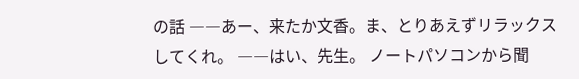の話 ――あー、来たか文香。ま、とりあえずリラックスしてくれ。 ――はい、先生。 ノートパソコンから聞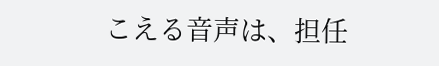こえる音声は、担任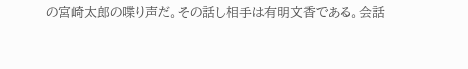の宮崎太郎の喋り声だ。その話し相手は有明文香である。会話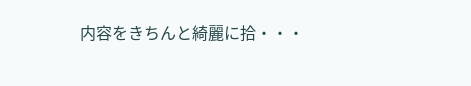内容をきちんと綺麗に拾・・・